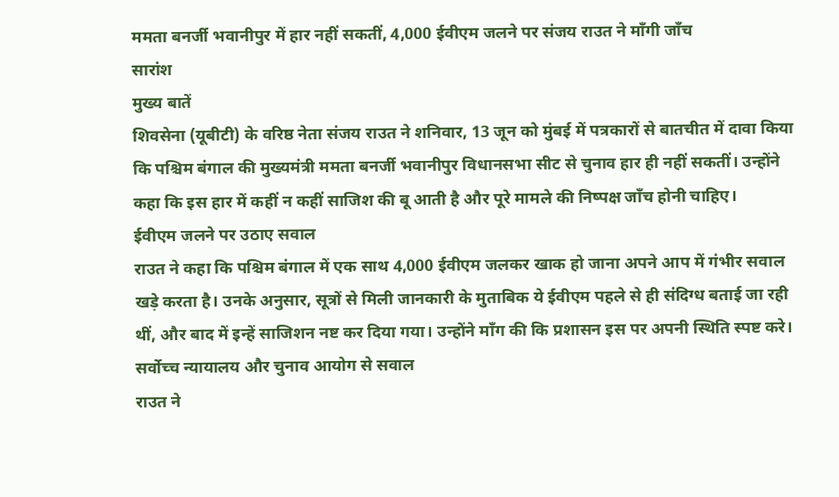ममता बनर्जी भवानीपुर में हार नहीं सकतीं, 4,000 ईवीएम जलने पर संजय राउत ने माँगी जाँच
सारांश
मुख्य बातें
शिवसेना (यूबीटी) के वरिष्ठ नेता संजय राउत ने शनिवार, 13 जून को मुंबई में पत्रकारों से बातचीत में दावा किया कि पश्चिम बंगाल की मुख्यमंत्री ममता बनर्जी भवानीपुर विधानसभा सीट से चुनाव हार ही नहीं सकतीं। उन्होंने कहा कि इस हार में कहीं न कहीं साजिश की बू आती है और पूरे मामले की निष्पक्ष जाँच होनी चाहिए।
ईवीएम जलने पर उठाए सवाल
राउत ने कहा कि पश्चिम बंगाल में एक साथ 4,000 ईवीएम जलकर खाक हो जाना अपने आप में गंभीर सवाल खड़े करता है। उनके अनुसार, सूत्रों से मिली जानकारी के मुताबिक ये ईवीएम पहले से ही संदिग्ध बताई जा रही थीं, और बाद में इन्हें साजिशन नष्ट कर दिया गया। उन्होंने माँग की कि प्रशासन इस पर अपनी स्थिति स्पष्ट करे।
सर्वोच्च न्यायालय और चुनाव आयोग से सवाल
राउत ने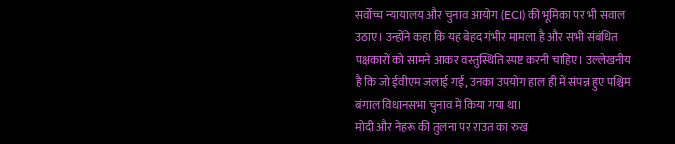सर्वोच्च न्यायालय और चुनाव आयोग (ECI) की भूमिका पर भी सवाल उठाए। उन्होंने कहा कि यह बेहद गंभीर मामला है और सभी संबंधित पक्षकारों को सामने आकर वस्तुस्थिति स्पष्ट करनी चाहिए। उल्लेखनीय है कि जो ईवीएम जलाई गईं, उनका उपयोग हाल ही में संपन्न हुए पश्चिम बंगाल विधानसभा चुनाव में किया गया था।
मोदी और नेहरू की तुलना पर राउत का रुख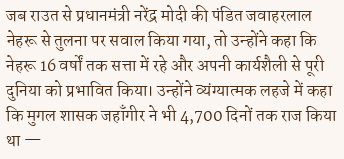जब राउत से प्रधानमंत्री नरेंद्र मोदी की पंडित जवाहरलाल नेहरू से तुलना पर सवाल किया गया, तो उन्होंने कहा कि नेहरू 16 वर्षों तक सत्ता में रहे और अपनी कार्यशैली से पूरी दुनिया को प्रभावित किया। उन्होंने व्यंग्यात्मक लहजे में कहा कि मुगल शासक जहाँगीर ने भी 4,700 दिनों तक राज किया था —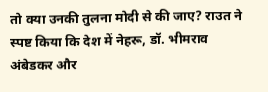तो क्या उनकी तुलना मोदी से की जाए? राउत ने स्पष्ट किया कि देश में नेहरू, डॉ. भीमराव अंबेडकर और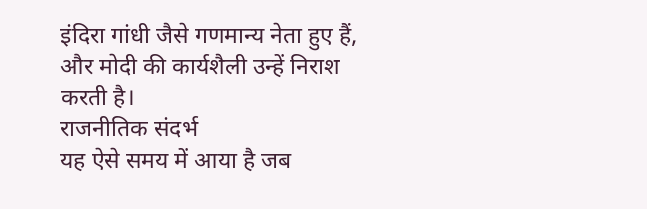इंदिरा गांधी जैसे गणमान्य नेता हुए हैं, और मोदी की कार्यशैली उन्हें निराश करती है।
राजनीतिक संदर्भ
यह ऐसे समय में आया है जब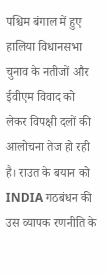पश्चिम बंगाल में हुए हालिया विधानसभा चुनाव के नतीजों और ईवीएम विवाद को लेकर विपक्षी दलों की आलोचना तेज हो रही है। राउत के बयान को INDIA गठबंधन की उस व्यापक रणनीति के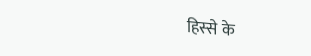हिस्से के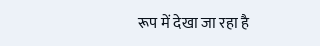रूप में देखा जा रहा है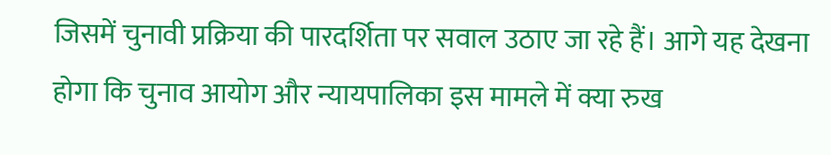जिसमें चुनावी प्रक्रिया की पारदर्शिता पर सवाल उठाए जा रहे हैं। आगे यह देखना होगा कि चुनाव आयोग और न्यायपालिका इस मामले में क्या रुख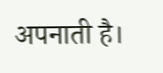अपनाती है।